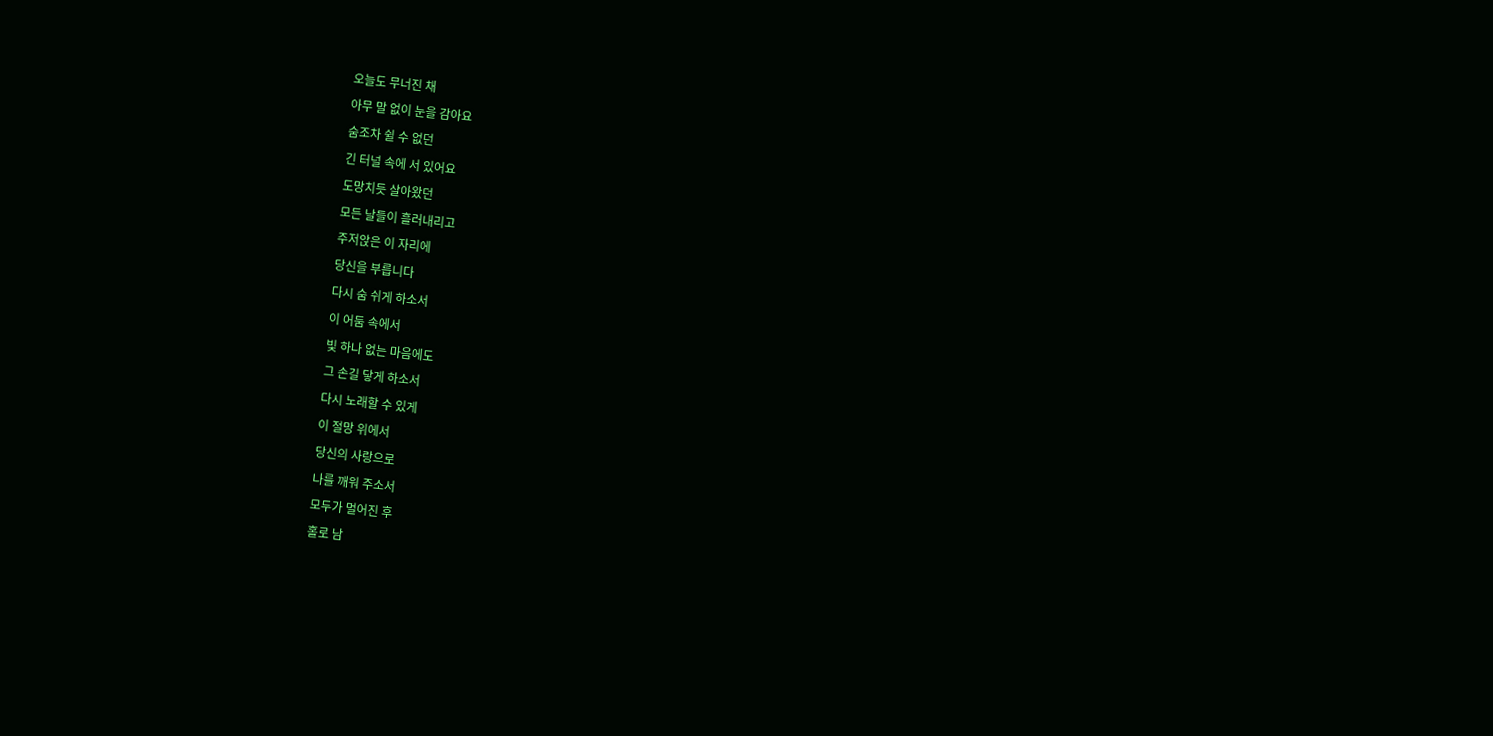오늘도 무너진 채
아무 말 없이 눈을 감아요
숨조차 쉴 수 없던
긴 터널 속에 서 있어요
도망치듯 살아왔던
모든 날들이 흘러내리고
주저앉은 이 자리에
당신을 부릅니다
다시 숨 쉬게 하소서
이 어둠 속에서
빛 하나 없는 마음에도
그 손길 닿게 하소서
다시 노래할 수 있게
이 절망 위에서
당신의 사랑으로
나를 깨워 주소서
모두가 멀어진 후
홀로 남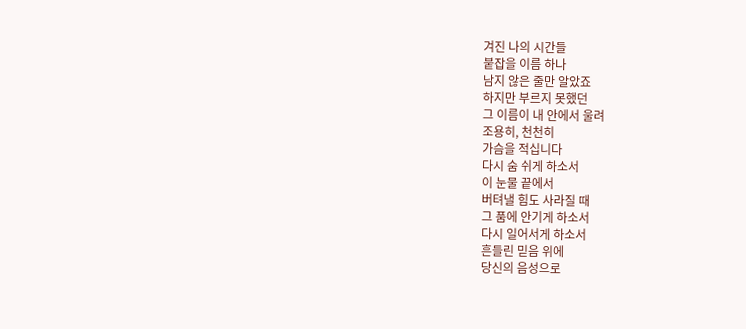겨진 나의 시간들
붙잡을 이름 하나
남지 않은 줄만 알았죠
하지만 부르지 못했던
그 이름이 내 안에서 울려
조용히, 천천히
가슴을 적십니다
다시 숨 쉬게 하소서
이 눈물 끝에서
버텨낼 힘도 사라질 때
그 품에 안기게 하소서
다시 일어서게 하소서
흔들린 믿음 위에
당신의 음성으로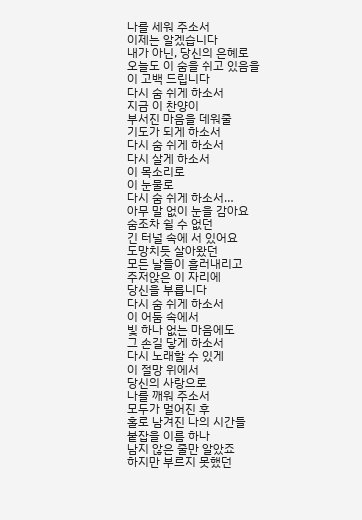나를 세워 주소서
이제는 알겠습니다
내가 아닌, 당신의 은혜로
오늘도 이 숨을 쉬고 있음을
이 고백 드립니다
다시 숨 쉬게 하소서
지금 이 찬양이
부서진 마음을 데워줄
기도가 되게 하소서
다시 숨 쉬게 하소서
다시 살게 하소서
이 목소리로
이 눈물로
다시 숨 쉬게 하소서…
아무 말 없이 눈을 감아요
숨조차 쉴 수 없던
긴 터널 속에 서 있어요
도망치듯 살아왔던
모든 날들이 흘러내리고
주저앉은 이 자리에
당신을 부릅니다
다시 숨 쉬게 하소서
이 어둠 속에서
빛 하나 없는 마음에도
그 손길 닿게 하소서
다시 노래할 수 있게
이 절망 위에서
당신의 사랑으로
나를 깨워 주소서
모두가 멀어진 후
홀로 남겨진 나의 시간들
붙잡을 이름 하나
남지 않은 줄만 알았죠
하지만 부르지 못했던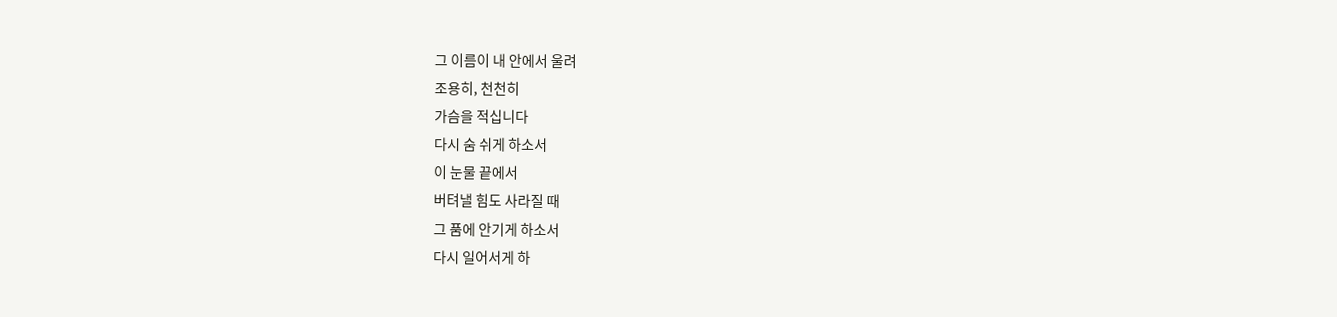그 이름이 내 안에서 울려
조용히, 천천히
가슴을 적십니다
다시 숨 쉬게 하소서
이 눈물 끝에서
버텨낼 힘도 사라질 때
그 품에 안기게 하소서
다시 일어서게 하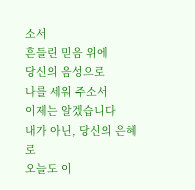소서
흔들린 믿음 위에
당신의 음성으로
나를 세워 주소서
이제는 알겠습니다
내가 아닌, 당신의 은혜로
오늘도 이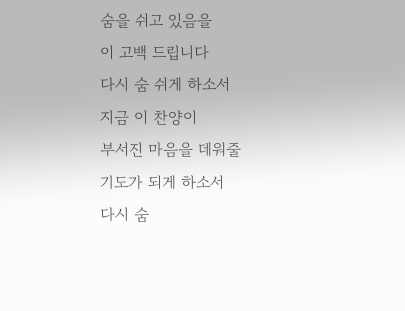숨을 쉬고 있음을
이 고백 드립니다
다시 숨 쉬게 하소서
지금 이 찬양이
부서진 마음을 데워줄
기도가 되게 하소서
다시 숨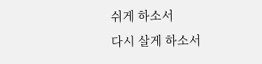쉬게 하소서
다시 살게 하소서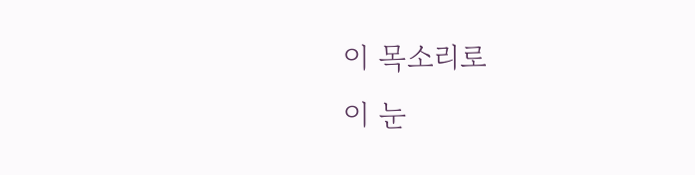이 목소리로
이 눈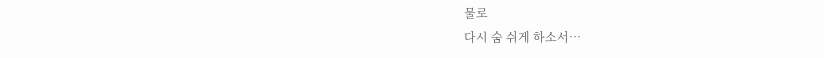물로
다시 숨 쉬게 하소서…